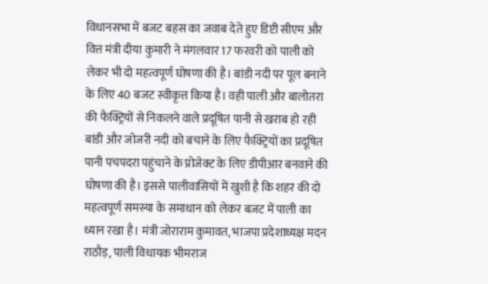विधानसभा में बजट बहस का जवाब देते हुए डिप्टी सीएम और वित्त मंत्री दीया कुमारी ने मंगलवार 17 फरवरी को पाली को लेकर भी दो महत्वपूर्ण घोषणा की है। बांडी नदी पर पूल बनाने के लिए 40 बजट स्वीकृत्त किया है। वही पाली और बालोतरा की फैक्ट्रियों से निकलने वाले प्रदूषित पानी से खराब हो रही बांडी और जोजरी नदी को बचाने के लिए फैक्ट्रियों का प्रदूषित पानी पचपदरा पहुंचाने के प्रोजेक्ट के लिए डीपीआर बनवाने की घोषणा की है। इससे पालीवासियों में खुशी है कि शहर की दो महत्वपूर्ण समस्या के समाधान को लेकर बजट में पाली का ध्यान रखा है। मंत्री जोराराम कुमावत, भाजपा प्रदेशाध्यक्ष मदन राठौड़, पाली विधायक भीमराज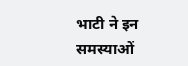भाटी ने इन समस्याओं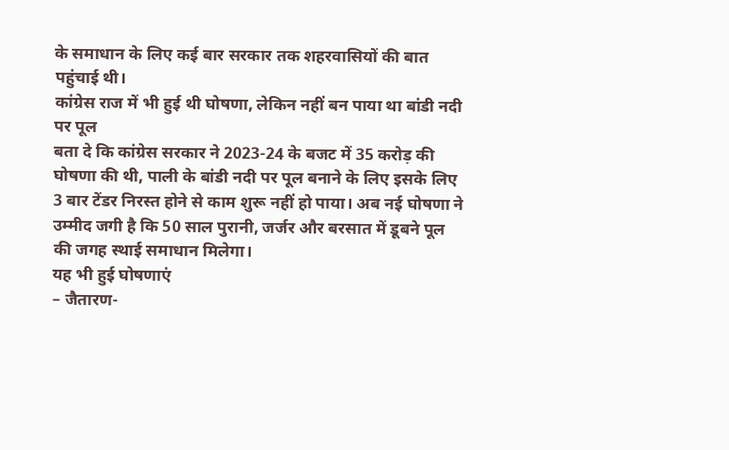के समाधान के लिए कई बार सरकार तक शहरवासियों की बात पहुंचाई थी।
कांग्रेस राज में भी हुई थी घोषणा, लेकिन नहीं बन पाया था बांडी नदी पर पूल
बता दे कि कांग्रेस सरकार ने 2023-24 के बजट में 35 करोड़ की घोषणा की थी, पाली के बांडी नदी पर पूल बनाने के लिए इसके लिए 3 बार टेंडर निरस्त होने से काम शुरू नहीं हो पाया। अब नई घोषणा ने उम्मीद जगी है कि 50 साल पुरानी, जर्जर और बरसात में डूबने पूल की जगह स्थाई समाधान मिलेगा।
यह भी हुई घोषणाएं
– जैतारण-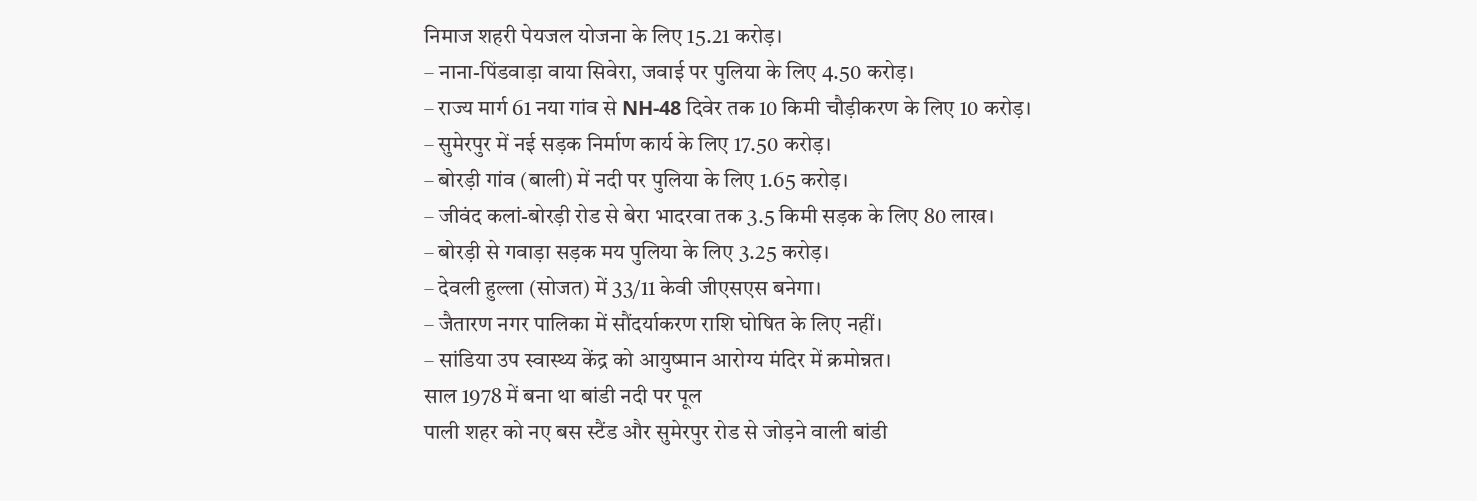निमाज शहरी पेयजल योजना के लिए 15.21 करोड़।
– नाना-पिंडवाड़ा वाया सिवेरा, जवाई पर पुलिया के लिए 4.50 करोड़।
– राज्य मार्ग 61 नया गांव से NH-48 दिवेर तक 10 किमी चौड़ीकरण के लिए 10 करोड़।
– सुमेरपुर में नई सड़क निर्माण कार्य के लिए 17.50 करोड़।
– बोरड़ी गांव (बाली) में नदी पर पुलिया के लिए 1.65 करोड़।
– जीवंद कलां-बोरड़ी रोड से बेरा भादरवा तक 3.5 किमी सड़क के लिए 80 लाख।
– बोरड़ी से गवाड़ा सड़क मय पुलिया के लिए 3.25 करोड़।
– देवली हुल्ला (सोजत) में 33/11 केवी जीएसएस बनेगा।
– जैतारण नगर पालिका में सौंदर्याकरण राशि घोषित के लिए नहीं।
– सांडिया उप स्वास्थ्य केंद्र को आयुष्मान आरोग्य मंदिर में क्रमोन्नत।
साल 1978 में बना था बांडी नदी पर पूल
पाली शहर को नए बस स्टैंड और सुमेरपुर रोड से जोड़ने वाली बांडी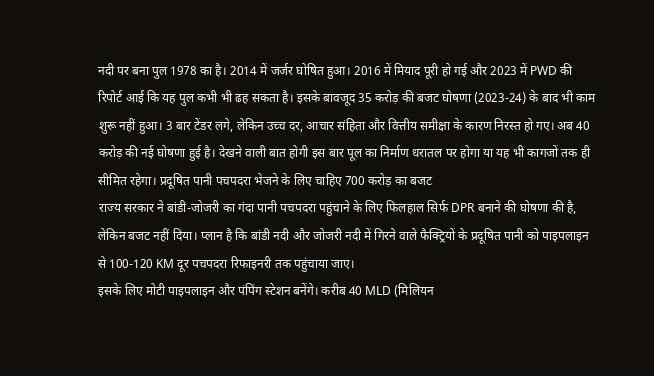नदी पर बना पुल 1978 का है। 2014 में जर्जर घोषित हुआ। 2016 में मियाद पूरी हो गई और 2023 में PWD की रिपोर्ट आई कि यह पुल कभी भी ढह सकता है। इसके बावजूद 35 करोड़ की बजट घोषणा (2023-24) के बाद भी काम शुरू नहीं हुआ। 3 बार टेंडर लगे, लेकिन उच्च दर, आचार संहिता और वित्तीय समीक्षा के कारण निरस्त हो गए। अब 40 करोड़ की नई घोषणा हुई है। देखने वाली बात होगी इस बार पूल का निर्माण धरातल पर होगा या यह भी कागजों तक ही सीमित रहेगा। प्रदूषित पानी पचपदरा भेजने के लिए चाहिए 700 करोड़ का बजट
राज्य सरकार ने बांडी-जोजरी का गंदा पानी पचपदरा पहुंचाने के लिए फिलहाल सिर्फ DPR बनाने की घोषणा की है, लेकिन बजट नहीं दिया। प्लान है कि बांडी नदी और जोजरी नदी में गिरने वाले फैक्ट्रियों के प्रदूषित पानी को पाइपलाइन से 100-120 KM दूर पचपदरा रिफाइनरी तक पहुंचाया जाए।
इसके लिए मोटी पाइपलाइन और पंपिंग स्टेशन बनेंगे। करीब 40 MLD (मिलियन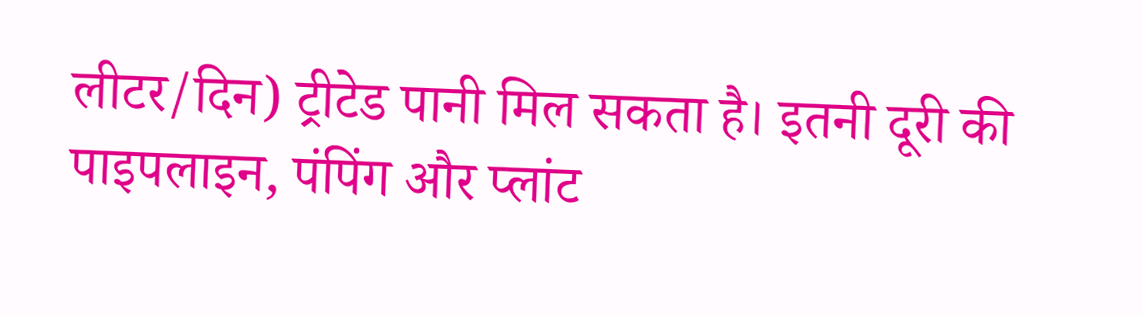लीटर/दिन) ट्रीटेड पानी मिल सकता है। इतनी दूरी की पाइपलाइन, पंपिंग और प्लांट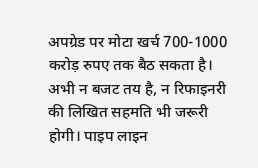अपग्रेड पर मोटा खर्च 700-1000 करोड़ रुपए तक बैठ सकता है। अभी न बजट तय है, न रिफाइनरी की लिखित सहमति भी जरूरी होगी। पाइप लाइन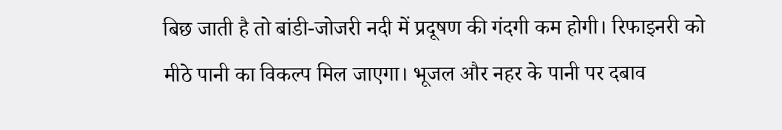बिछ जाती है तो बांडी-जोजरी नदी में प्रदूषण की गंदगी कम होगी। रिफाइनरी को मीठे पानी का विकल्प मिल जाएगा। भूजल और नहर के पानी पर दबाव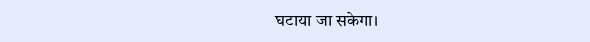घटाया जा सकेगा।